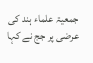جمعیۃ علماء ہند کی عرضی پر جج نے کہا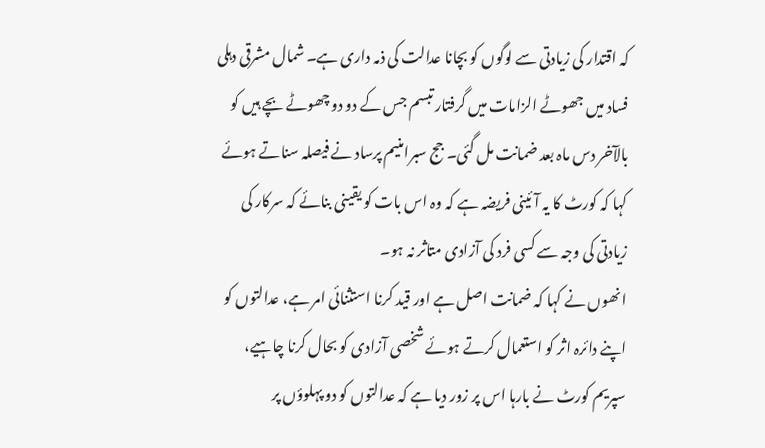کہ اقتدار کی زیادتی سے لوگوں کو بچانا عدالت کی ذمہ داری ہے۔ شمال مشرقی دہلی فساد میں جھوٹے الزامات میں گرفتار تبسم جس کے دو دو چھوٹے بچے ہیں کو بالآخر دس ماہ بعد ضمانت مل گئی۔ جج سبرامنیم پرساد نے فیصلہ سناتے ہوئے کہا کہ کورٹ کا یہ آئینی فریضہ ہے کہ وہ اس بات کو یقینی بنائے کہ سرکار کی زیادتی کی وجہ سے کسی فرد کی آزادی متاثر نہ ہو۔
انھوں نے کہا کہ ضمانت اصل ہے اور قید کرنا استثنائی امر ہے، عدالتوں کو اپنے دائرہ اثر کو استعمال کرتے ہوئے شخصی آزادی کو بحال کرنا چاہیے، سپریم کورٹ نے بارہا اس پر زور دیا ہے کہ عدالتوں کو دو پہلوؤں پر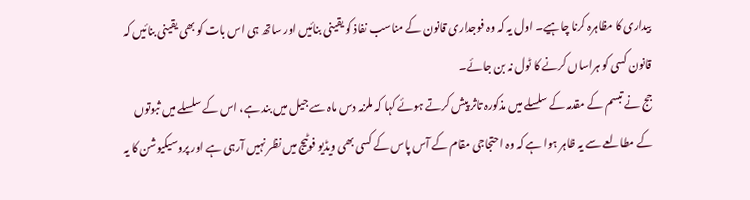بیداری کا مظاہرہ کرنا چاہیے۔ اول یہ کہ وہ فوجداری قانون کے مناسب نفاذ کو یقینی بنائیں اور ساتھ ہی اس بات کو بھی یقینی بنائیں کہ قانون کسی کو ہراساں کرنے کا ٹول نہ بن جائے۔
جج نے تبسم کے مقدمہ کے سلسلے میں مذکورہ تاثر پیش کرتے ہوئے کہا کہ ملزمہ دس ماہ سے جیل میں بند ہے، اس کے سلسلے میں ثبوتوں کے مطالعے سے یہ ظاہر ہوا ہے کہ وہ احتجاجی مقام کے آس پاس کے کسی بھی ویڈیو فوٹیج میں نظر نہیں آرہی ہے اور پروسیکیوشن کا یہ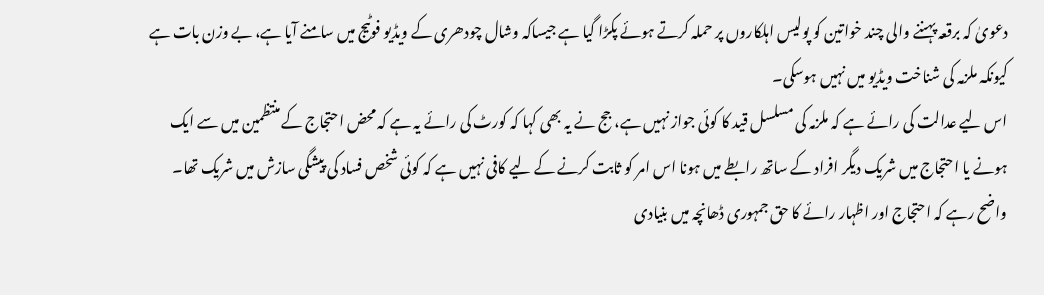دعویٰ کہ برقعہ پہننے والی چند خواتین کو پولیس اہلکاروں پر حملہ کرتے ہوئے پکڑا گیا ہے جیساکہ وشال چودھری کے ویڈیو فوٹیج میں سامنے آیا ہے، بے وزن بات ہے کیونکہ ملزمہ کی شناخت ویڈیو میں نہیں ہوسکی۔
اس لیے عدالت کی رائے ہے کہ ملزمہ کی مسلسل قید کا کوئی جواز نہیں ہے، جج نے یہ بھی کہا کہ کورٹ کی رائے یہ ہے کہ محض احتجاج کے منتظمین میں سے ایک ہونے یا احتجاج میں شریک دیگر افراد کے ساتھ رابطے میں ہونا اس امر کو ثابت کرنے کے لیے کافی نہیں ہے کہ کوئی شخص فساد کی پیشگی سازش میں شریک تھا۔
واضح رہے کہ احتجاج اور اظہار رائے کا حق جمہوری ڈھانچہ میں بنیادی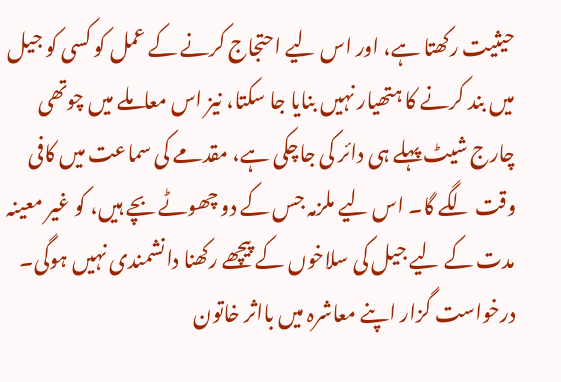حیثیت رکھتا ہے، اور اس لیے احتجاج کرنے کے عمل کو کسی کو جیل میں بند کرنے کا ہتھیار نہیں بنایا جا سکتا، نیز اس معاملے میں چوتھی چارج شیٹ پہلے ہی دائر کی جاچکی ہے، مقدمے کی سماعت میں کافی وقت لگے گا۔ اس لیے ملزمہ جس کے دو چھوٹے بچے ہیں، کو غیر معینہ مدت کے لیے جیل کی سلاخوں کے پیچھے رکھنا دانشمندی نہیں ہوگی۔
درخواست گزار اپنے معاشرہ میں بااثر خاتون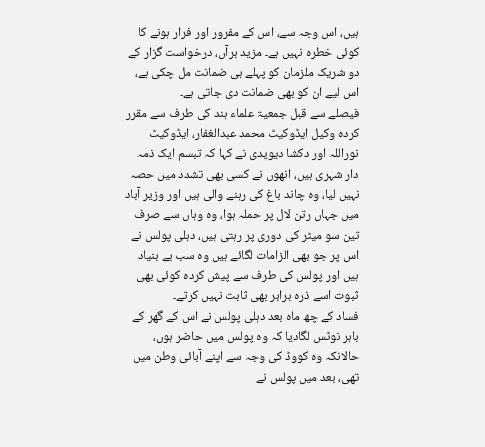ہیں، اس وجہ سے، اس کے مفرور اور فرار ہونے کا کوئی خطرہ نہیں ہے۔ مزید برآں، درخواست گزار کے دو شریک ملزمان کو پہلے ہی ضمانت مل چکی ہے، اس لیے ان کو بھی ضمانت دی جاتی ہے۔
فیصلے سے قبل جمعیۃ علماء ہند کی طرف سے مقرر کردہ وکیل ایڈوکیٹ محمد عبدالغفار، ایڈوکیٹ نوراللہ اور دکشا دیویدی نے کہا کہ تبسم ایک ذمہ دار شہری ہیں، انھوں نے کسی بھی تشدد میں حصہ نہیں لیا، وہ چاند باغ کی رہنے والی ہیں اور وزیر آباد میں جہاں رتن لال پر حملہ ہوا، وہ وہاں سے صرف تین سو میٹر کی دوری پر رہتی ہیں، دہلی پولس نے اس پر جو بھی الزامات لگائے ہیں وہ سب بے بنیاد ہیں اور پولس کی طرف سے پیش کردہ کوئی بھی ثبوت اسے ذرہ برابر بھی ثابت نہیں کرتے۔
فساد کے چھ ماہ بعد دہلی پولس نے اس کے گھر کے باہر نوٹس لگادیا کہ وہ پولس میں حاضر ہوں، حالانکہ وہ کووڈ کی وجہ سے اپنے آبائی وطن میں تھی، بعد میں پولس نے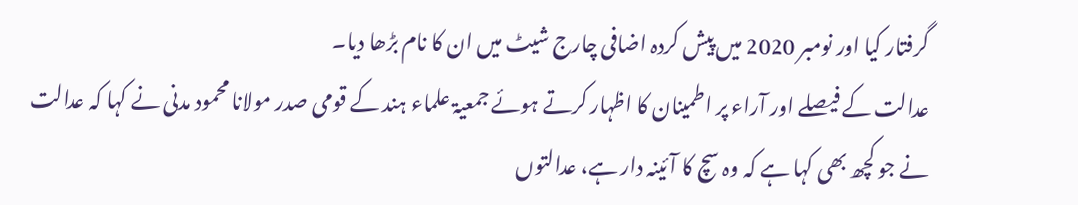گرفتار کیا اور نومبر 2020 میں پیش کردہ اضافی چارج شیٹ میں ان کا نام بڑھا دیا۔
عدالت کے فیصلے اور آراء پر اطمینان کا اظہار کرتے ہوئے جمعیۃ علماء ہند کے قومی صدر مولانا محمود مدنی نے کہا کہ عدالت نے جو کچھ بھی کہا ہے کہ وہ سچ کا آئینہ دار ہے، عدالتوں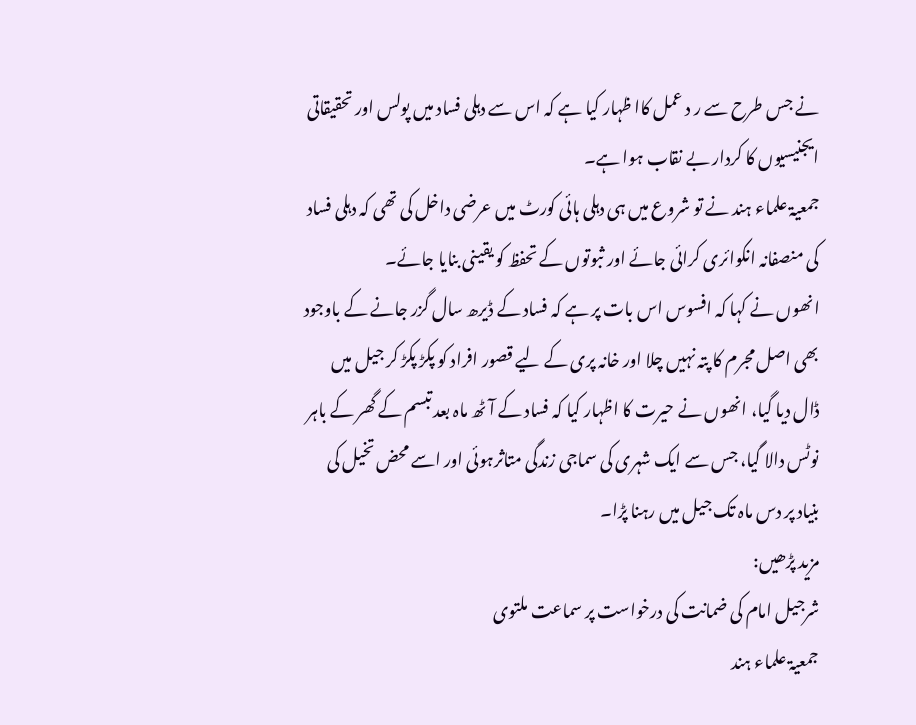نے جس طرح سے ر د عمل کاا ظہار کیا ہے کہ اس سے دہلی فساد میں پولس اور تحقیقاتی ایجنیسیوں کا کردار بے نقاب ہوا ہے۔
جمعیۃ علماء ہند نے تو شروع میں ہی دہلی ہائی کورٹ میں عرضی داخل کی تھی کہ دہلی فساد کی منصفانہ انکوائری کرائی جائے اور ثبوتوں کے تحفظ کو یقینی بنایا جائے۔
انھوں نے کہا کہ افسوس اس بات پر ہے کہ فساد کے ڈیرھ سال گزر جانے کے باوجود بھی اصل مجرم کا پتہ نہیں چلا اور خانہ پری کے لیے قصور افراد کو پکڑ پکڑ کر جیل میں ڈال دیا گیا، انھوں نے حیرت کا اظہار کیا کہ فساد کے آٹھ ماہ بعد تبسم کے گھر کے باہر نوٹس دالا گیا، جس سے ایک شہری کی سماجی زندگی متاثرہوئی اور اسے محض تخیل کی بنیاد پر دس ماہ تک جیل میں رہنا پڑا۔
مزید پڑھیں:
شرجیل امام کی ضمانت کی درخواست پر سماعت ملتوی
جمعیۃ علماء ہند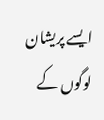ایسے پریشان لوگوں کے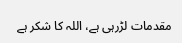مقدمات لڑرہی ہے، اللہ کا شکر ہے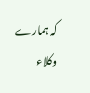کہ ہمارے وکلاء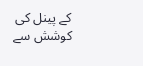کے پینل کی کوشش سے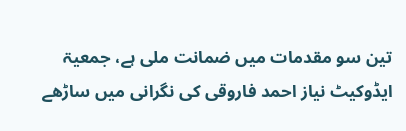تین سو مقدمات میں ضمانت ملی ہے، جمعیۃ ایڈوکیٹ نیاز احمد فاروقی کی نگرانی میں ساڑھے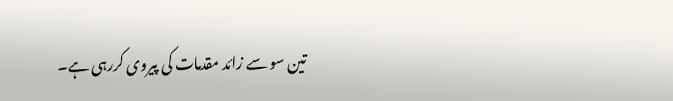تین سو سے زائد مقدمات کی پیروی کررہی ہے۔